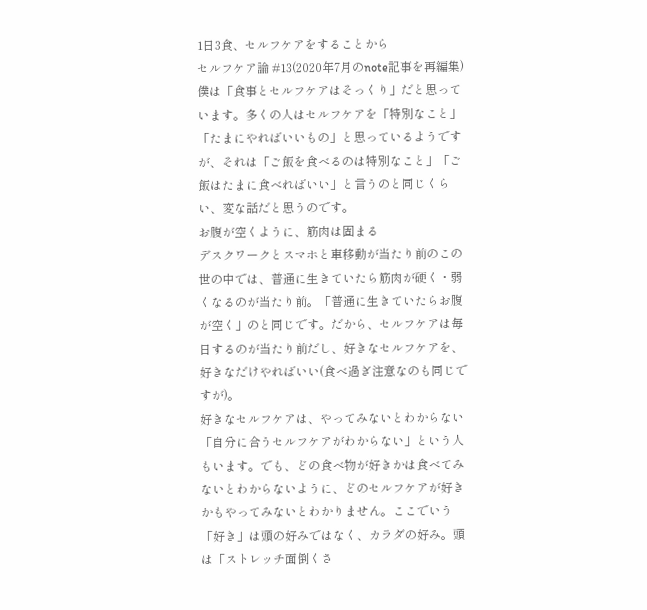1日3食、セルフケアをすることから
セルフケア論 #13(2020年7月のnote記事を再編集)
僕は「食事とセルフケアはそっくり」だと思っています。多くの人はセルフケアを「特別なこと」「たまにやればいいもの」と思っているようですが、それは「ご飯を食べるのは特別なこと」「ご飯はたまに食べればいい」と言うのと同じくらい、変な話だと思うのです。
お腹が空くように、筋肉は固まる
デスクワークとスマホと車移動が当たり前のこの世の中では、普通に生きていたら筋肉が硬く・弱くなるのが当たり前。「普通に生きていたらお腹が空く」のと同じです。だから、セルフケアは毎日するのが当たり前だし、好きなセルフケアを、好きなだけやればいい(食べ過ぎ注意なのも同じですが)。
好きなセルフケアは、やってみないとわからない
「自分に合うセルフケアがわからない」という人もいます。でも、どの食べ物が好きかは食べてみないとわからないように、どのセルフケアが好きかもやってみないとわかりません。ここでいう「好き」は頭の好みではなく、カラダの好み。頭は「ストレッチ面倒くさ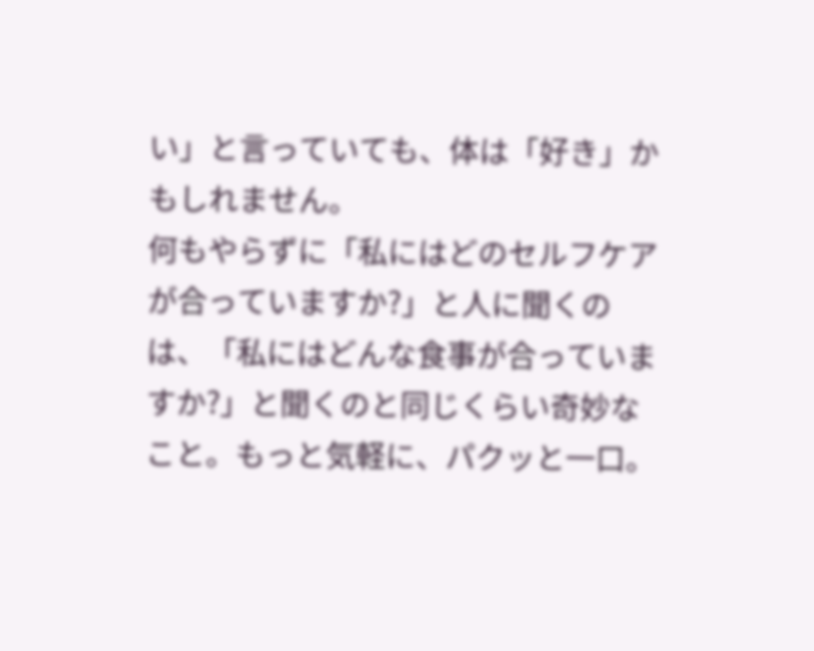い」と言っていても、体は「好き」かもしれません。
何もやらずに「私にはどのセルフケアが合っていますか?」と人に聞くのは、「私にはどんな食事が合っていますか?」と聞くのと同じくらい奇妙なこと。もっと気軽に、パクッと一口。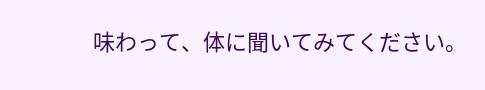味わって、体に聞いてみてください。